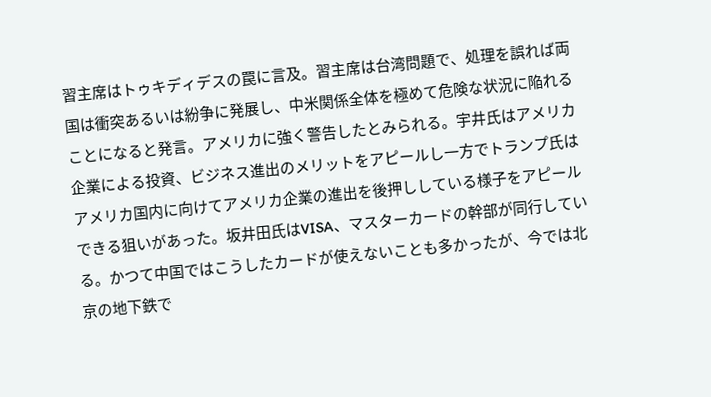習主席はトゥキディデスの罠に言及。習主席は台湾問題で、処理を誤れば両国は衝突あるいは紛争に発展し、中米関係全体を極めて危険な状況に陥れることになると発言。アメリカに強く警告したとみられる。宇井氏はアメリカ企業による投資、ビジネス進出のメリットをアピールし一方でトランプ氏はアメリカ国内に向けてアメリカ企業の進出を後押ししている様子をアピールできる狙いがあった。坂井田氏はVISA、マスターカードの幹部が同行している。かつて中国ではこうしたカードが使えないことも多かったが、今では北京の地下鉄で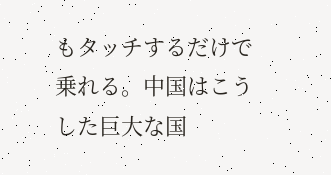もタッチするだけで乗れる。中国はこうした巨大な国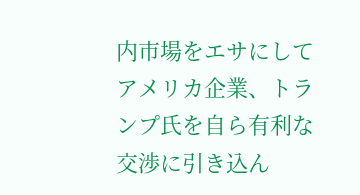内市場をエサにしてアメリカ企業、トランプ氏を自ら有利な交渉に引き込ん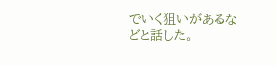でいく狙いがあるなどと話した。